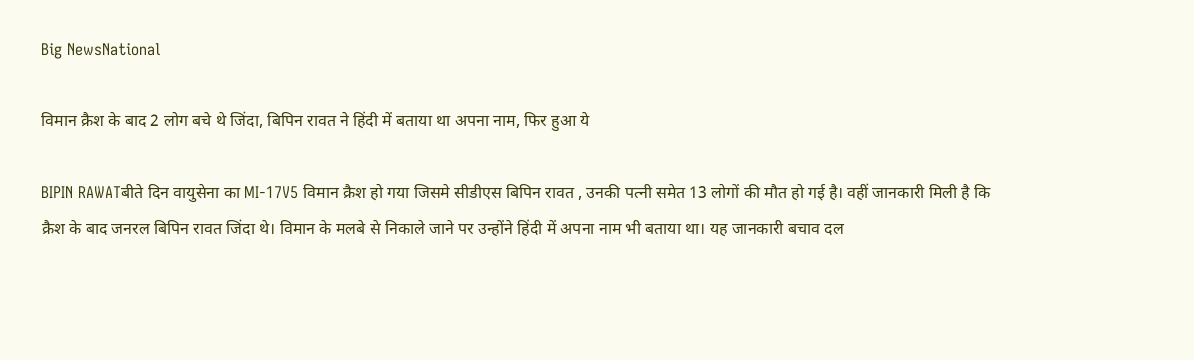Big NewsNational

विमान क्रैश के बाद 2 लोग बचे थे जिंदा, बिपिन रावत ने हिंदी में बताया था अपना नाम, फिर हुआ ये

BIPIN RAWATबीते दिन वायुसेना का MI-17V5 विमान क्रैश हो गया जिसमे सीडीएस बिपिन रावत , उनकी पत्नी समेत 13 लोगों की मौत हो गई है। वहीं जानकारी मिली है कि क्रैश के बाद जनरल बिपिन रावत जिंदा थे। विमान के मलबे से निकाले जाने पर उन्होंने हिंदी में अपना नाम भी बताया था। यह जानकारी बचाव दल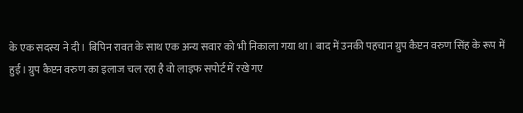के एक सदस्य ने दी। बिपिन रावत के साथ एक अन्य सवार को भी निकाला गया था। बाद में उनकी पहचान ग्रुप कैप्टन वरुण सिंह के रूप में हुई। ग्रुप कैप्टन वरुण का इलाज चल रहा है वो लाइफ सपोर्ट में रखे गए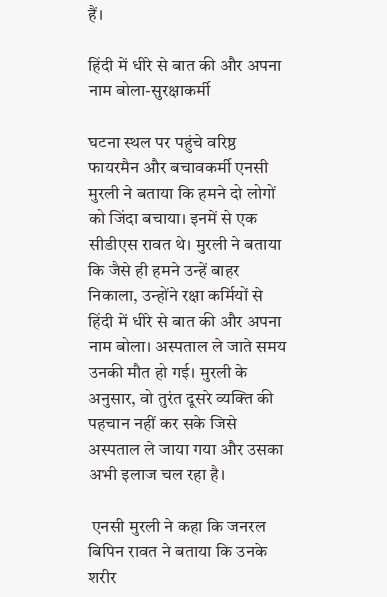हैं।

हिंदी में धीरे से बात की और अपना नाम बोला-सुरक्षाकर्मी

घटना स्थल पर पहुंचे वरिष्ठ फायरमैन और बचावकर्मी एनसी मुरली ने बताया कि हमने दो लोगों को जिंदा बचाया। इनमें से एक सीडीएस रावत थे। मुरली ने बताया कि जैसे ही हमने उन्हें बाहर निकाला, उन्होंने रक्षा कर्मियों से हिंदी में धीरे से बात की और अपना नाम बोला। अस्पताल ले जाते समय उनकी मौत हो गई। मुरली के अनुसार, वो तुरंत दूसरे व्यक्ति की पहचान नहीं कर सके जिसे अस्पताल ले जाया गया और उसका अभी इलाज चल रहा है।

 एनसी मुरली ने कहा कि जनरल बिपिन रावत ने बताया कि उनके शरीर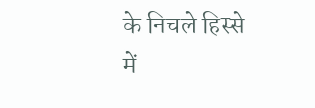के निचले हिस्से में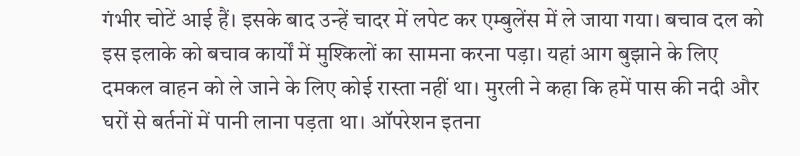गंभीर चोटें आई हैं। इसके बाद उन्हें चादर में लपेट कर एम्बुलेंस में ले जाया गया। बचाव दल को इस इलाके को बचाव कार्यों में मुश्किलों का सामना करना पड़ा। यहां आग बुझाने के लिए दमकल वाहन को ले जाने के लिए कोई रास्ता नहीं था। मुरली ने कहा कि हमें पास की नदी और घरों से बर्तनों में पानी लाना पड़ता था। ऑपरेशन इतना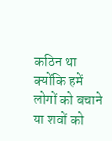कठिन था क्योंकि हमें लोगों को बचाने या शवों को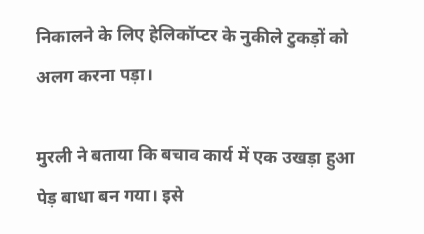निकालने के लिए हेलिकॉप्टर के नुकीले टुकड़ों को अलग करना पड़ा।

मुरली ने बताया कि बचाव कार्य में एक उखड़ा हुआ पेड़ बाधा बन गया। इसे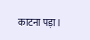काटना पड़ा।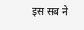इस सब ने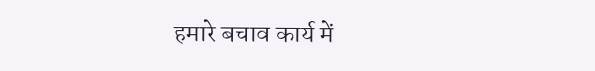हमारे बचाव कार्य में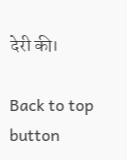देरी की।

Back to top button